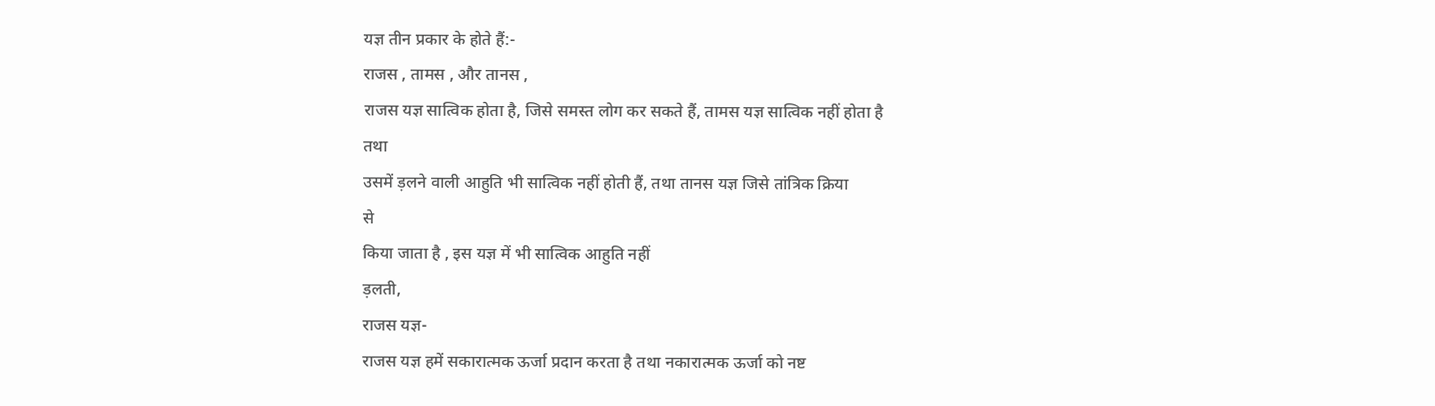यज्ञ तीन प्रकार के होते हैं:-
राजस , तामस , और तानस ,
राजस यज्ञ सात्विक होता है, जिसे समस्त लोग कर सकते हैं, तामस यज्ञ सात्विक नहीं होता है
तथा
उसमें ड़लने वाली आहुति भी सात्विक नहीं होती हैं, तथा तानस यज्ञ जिसे तांत्रिक क्रिया
से
किया जाता है , इस यज्ञ में भी सात्विक आहुति नहीं
ड़लती,
राजस यज्ञ-
राजस यज्ञ हमें सकारात्मक ऊर्जा प्रदान करता है तथा नकारात्मक ऊर्जा को नष्ट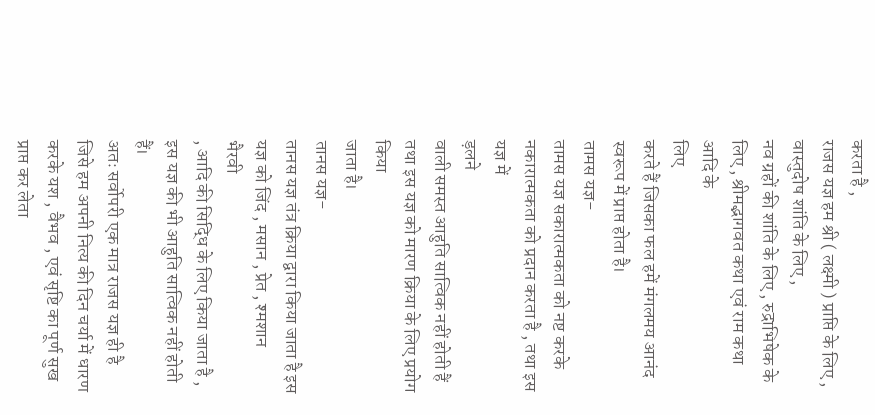करता है ,
राजस यज्ञ हम श्री ( लक्ष्मी ) प्राप्ति के लिए , वास्तुदोष शांति के लिए ,
नव ग्रहों की शांति के लिए , रुद्राभिषेक के लिए , श्रीमद्भागवत कथा एवं राम कथा आदि के
लिए
करते हैं जिसका फल हमें मंगलमय आनंद स्वरूप में प्राप्त होता है।
तामस यज्ञ-
तामस यज्ञ सकारात्मकता को नष्ट करके नकारात्मकता को प्रदान करता है , तथा इस यज्ञ में
ड़लने
वाली समस्त आहुति सात्विक नहीं होती हैं तथा इस यज्ञ को मारण क्रिया के लिए प्रयोग किया
जाता है।
तानस यज्ञ-
तानस यज्ञ तंत्र क्रिया द्वारा किया जाता है इस यज्ञ को जिंद , मसान , प्रेत , श्मशान
भैरवी
, आदि की सिद्धि के लिए किया जाता है , इस यज्ञ की भी आहुति सात्विक नहीं होती हैं।
अतः सर्वोपरी एक मात्र राजस यज्ञ ही है जिसे हम अपनी नित्य की दिन चर्या में धारण करके यश , वैभव , एवं सृष्टि का पूर्ण सुख प्राप्त कर लेता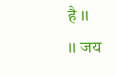है ।।
।। जय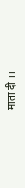माता दी ।।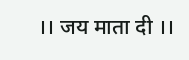।। जय माता दी ।।